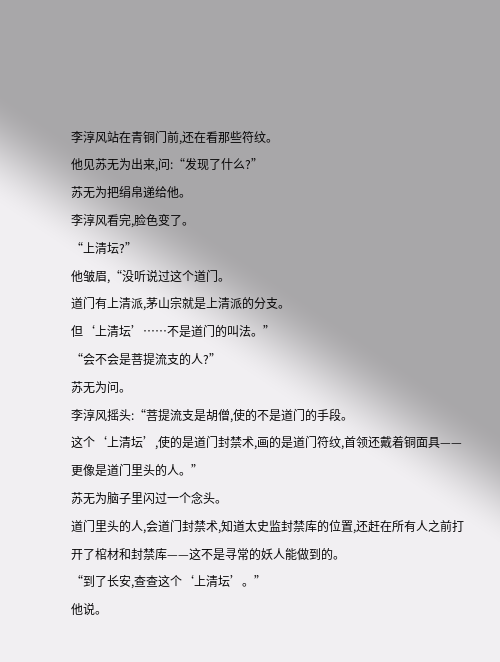李淳风站在青铜门前,还在看那些符纹。
他见苏无为出来,问:“发现了什么?”
苏无为把绢帛递给他。
李淳风看完,脸色变了。
“上清坛?”
他皱眉,“没听说过这个道门。
道门有上清派,茅山宗就是上清派的分支。
但‘上清坛’……不是道门的叫法。”
“会不会是菩提流支的人?”
苏无为问。
李淳风摇头:“菩提流支是胡僧,使的不是道门的手段。
这个‘上清坛’,使的是道门封禁术,画的是道门符纹,首领还戴着铜面具——更像是道门里头的人。”
苏无为脑子里闪过一个念头。
道门里头的人,会道门封禁术,知道太史监封禁库的位置,还赶在所有人之前打开了棺材和封禁库——这不是寻常的妖人能做到的。
“到了长安,查查这个‘上清坛’。”
他说。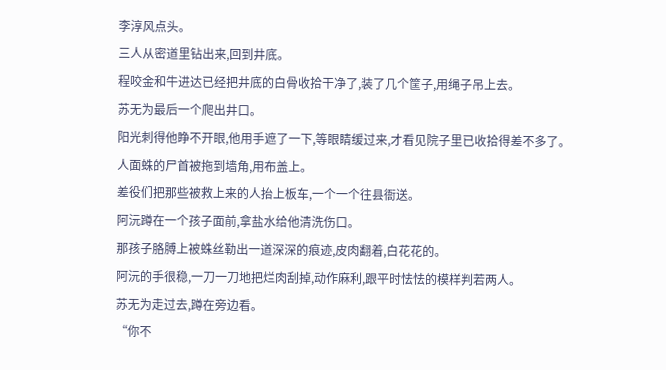李淳风点头。
三人从密道里钻出来,回到井底。
程咬金和牛进达已经把井底的白骨收拾干净了,装了几个筐子,用绳子吊上去。
苏无为最后一个爬出井口。
阳光刺得他睁不开眼,他用手遮了一下,等眼睛缓过来,才看见院子里已收拾得差不多了。
人面蛛的尸首被拖到墙角,用布盖上。
差役们把那些被救上来的人抬上板车,一个一个往县衙送。
阿沅蹲在一个孩子面前,拿盐水给他清洗伤口。
那孩子胳膊上被蛛丝勒出一道深深的痕迹,皮肉翻着,白花花的。
阿沅的手很稳,一刀一刀地把烂肉刮掉,动作麻利,跟平时怯怯的模样判若两人。
苏无为走过去,蹲在旁边看。
“你不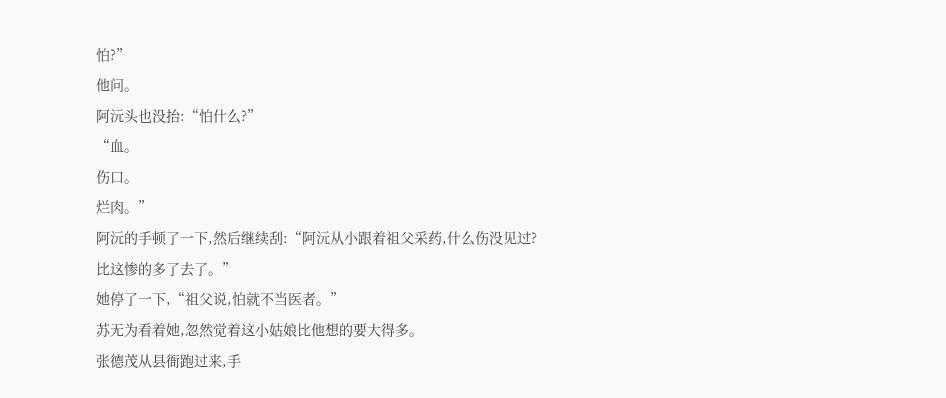怕?”
他问。
阿沅头也没抬:“怕什么?”
“血。
伤口。
烂肉。”
阿沅的手顿了一下,然后继续刮:“阿沅从小跟着祖父采药,什么伤没见过?
比这惨的多了去了。”
她停了一下,“祖父说,怕就不当医者。”
苏无为看着她,忽然觉着这小姑娘比他想的要大得多。
张德茂从县衙跑过来,手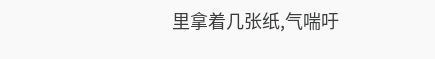里拿着几张纸,气喘吁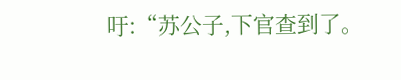吁:“苏公子,下官查到了。